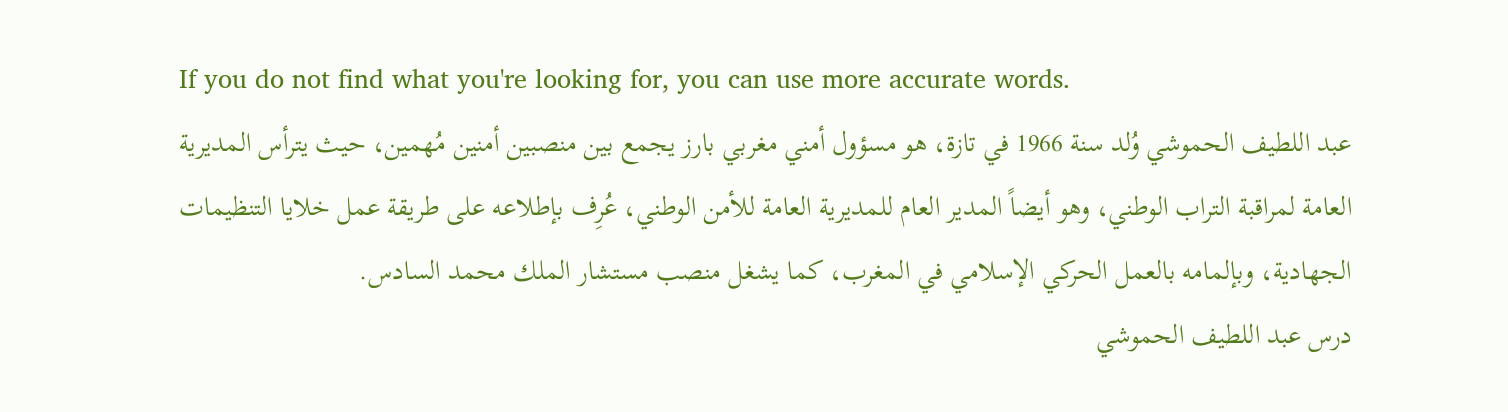If you do not find what you're looking for, you can use more accurate words.
عبد اللطيف الحموشي وُلد سنة 1966 في تازة، هو مسؤول أمني مغربي بارز يجمع بين منصبين أمنين مُهمين، حيث يترأس المديرية العامة لمراقبة التراب الوطني، وهو أيضاً المدير العام للمديرية العامة للأمن الوطني، عُرِف بإطلاعه على طريقة عمل خلايا التنظيمات الجهادية، وبإلمامه بالعمل الحركي الإسلامي في المغرب، كما يشغل منصب مستشار الملك محمد السادس.
درس عبد اللطيف الحموشي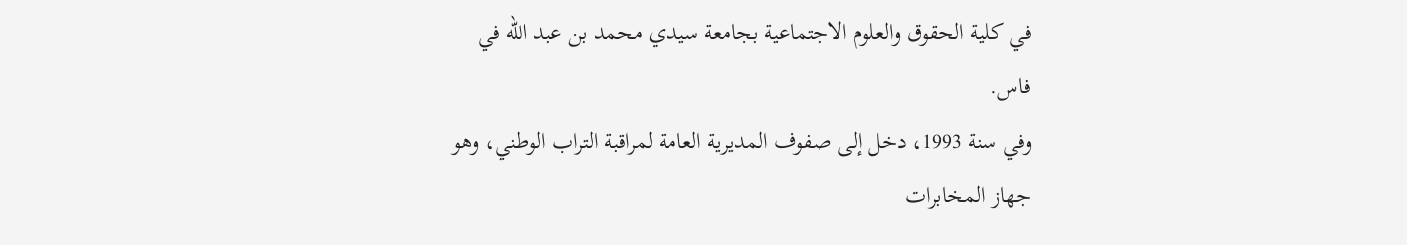في كلية الحقوق والعلوم الاجتماعية بجامعة سيدي محمد بن عبد الله في فاس.
وفي سنة 1993، دخل إلى صفوف المديرية العامة لمراقبة التراب الوطني، وهو جهاز المخابرات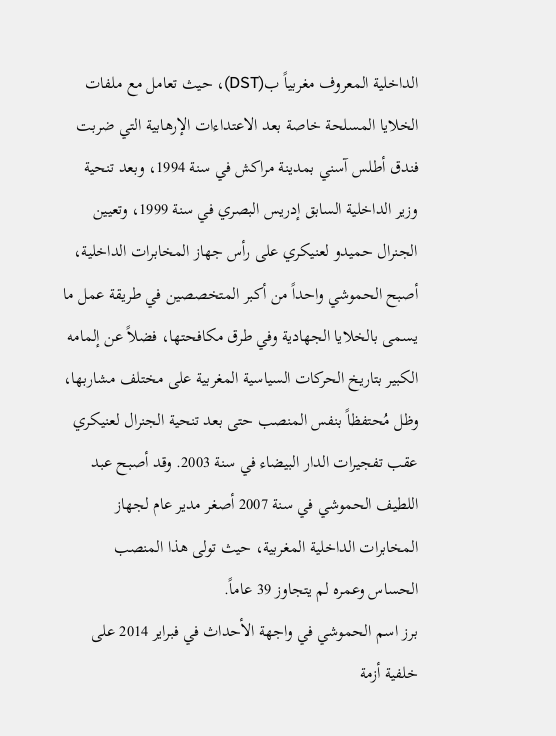الداخلية المعروف مغربياً ب(DST)، حيث تعامل مع ملفات الخلايا المسلحة خاصة بعد الاعتداءات الإرهابية التي ضربت فندق أطلس آسني بمدينة مراكش في سنة 1994، وبعد تنحية وزير الداخلية السابق إدريس البصري في سنة 1999، وتعيين الجنرال حميدو لعنيكري على رأس جهاز المخابرات الداخلية، أصبح الحموشي واحداً من أكبر المتخصصين في طريقة عمل ما يسمى بالخلايا الجهادية وفي طرق مكافحتها، فضلاً عن إلمامه الكبير بتاريخ الحركات السياسية المغربية على مختلف مشاربها، وظل مُحتفظاً بنفس المنصب حتى بعد تنحية الجنرال لعنيكري عقب تفجيرات الدار البيضاء في سنة 2003. وقد أصبح عبد اللطيف الحموشي في سنة 2007 أصغر مدير عام لجهاز المخابرات الداخلية المغربية، حيث تولى هذا المنصب الحساس وعمره لم يتجاوز 39 عاماً.
برز اسم الحموشي في واجهة الأحداث في فبراير 2014 على خلفية أزمة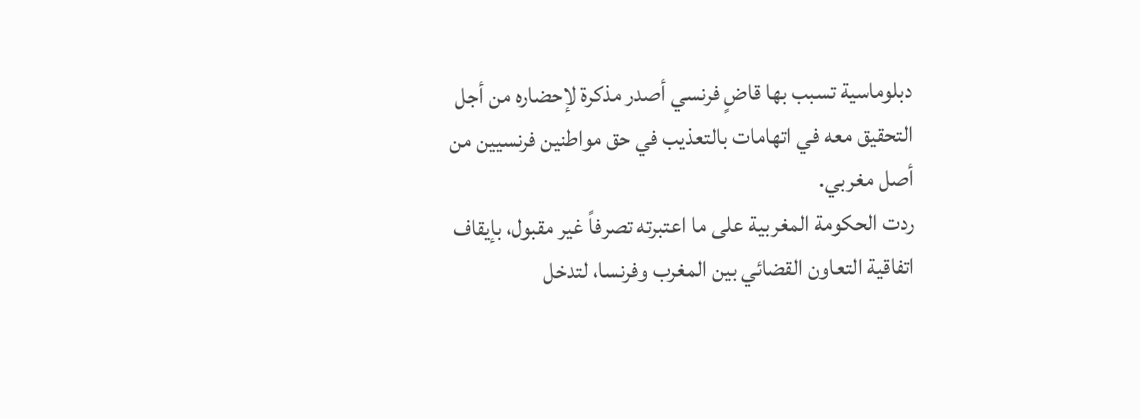دبلوماسية تسبب بها قاضٍ فرنسي أصدر مذكرة لإحضاره من أجل التحقيق معه في اتهامات بالتعذيب في حق مواطنين فرنسيين من أصل مغربي.
ردت الحكومة المغربية على ما اعتبرته تصرفاً غير مقبول، بإيقاف اتفاقية التعاون القضائي بين المغرب وفرنسا، لتدخل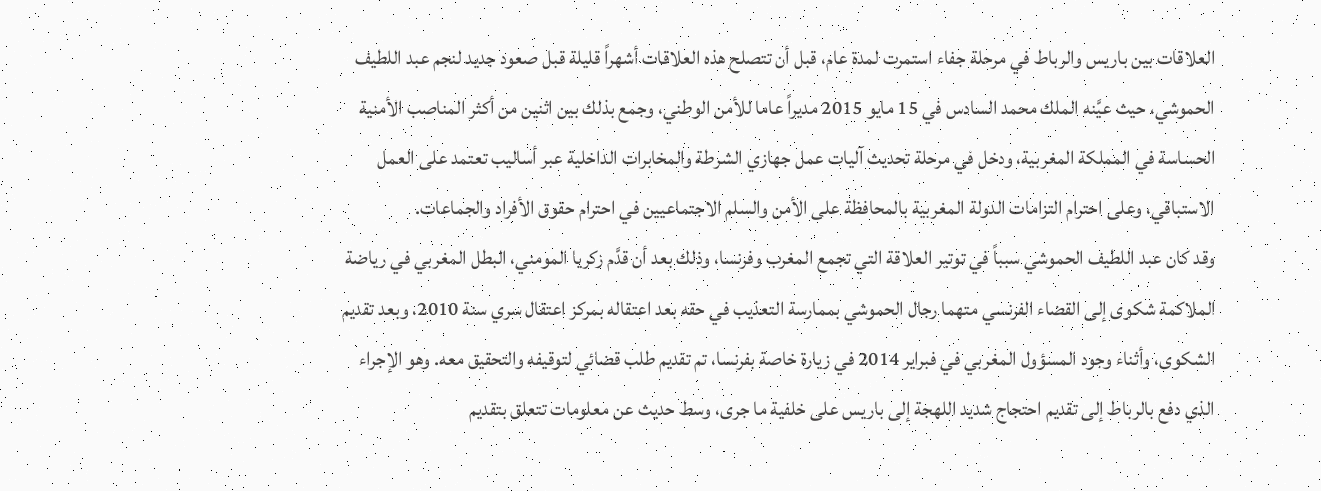العلاقات بين باريس والرباط في مرحلة جفاء استمرت لمدة عام، قبل أن تتصلح هذه العلاقات أشهراً قليلة قبل صعود جديد لنجم عبد اللطيف الحموشي، حيث عيَّنه الملك محمد السادس في 15 مايو 2015 مديراً عاما للأمن الوطني، وجمع بذلك بين اثنين من أكثر المناصب الأمنية الحساسة في المملكة المغربية، ودخل في مرحلة تحديث آليات عمل جهازي الشرطة والمخابرات الداخلية عبر أساليب تعتمد على العمل الاستباقي، وعلى احترام التزامات الدولة المغربية بالمحافظة على الأمن والسلم الاجتماعيين في احترام حقوق الأفراد والجماعات.
وقد كان عبد اللطيف الحموشي سبباً في توتير العلاقة التي تجمع المغرب وفرنسا، وذلك بعد أن قدَّم زكريا المومني، البطل المغربي في رياضة الملاكمة شكوى إلى القضاء الفرنسي متهما رجال الحموشي بممارسة التعذيب في حقه بعد اعتقاله بمركز اعتقال سري سنة 2010، وبعد تقديم الشكوى، وأثناء وجود المسؤول المغربي في فبراير 2014 في زيارة خاصة بفرنسا، تم تقديم طلب قضائي لتوقيفه والتحقيق معه. وهو الإجراء الذي دفع بالرباط إلى تقديم احتجاج شديد اللهجة إلى باريس على خلفية ما جرى، وسط حديث عن معلومات تتعلق بتقديم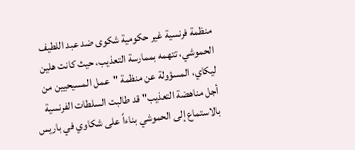منظمة فرنسية غير حكومية شكوى ضد عبد اللطيف الحموشي، تتهمه بممارسة التعذيب، حيث كانت هلين ليكاي، المسؤولة عن منظمة "عمل المسيحيين من أجل مناهضة التعذيب" قد طالبت السلطات الفرنسية بالاستماع إلى الحموشي بناءاً على شكاوي في باريس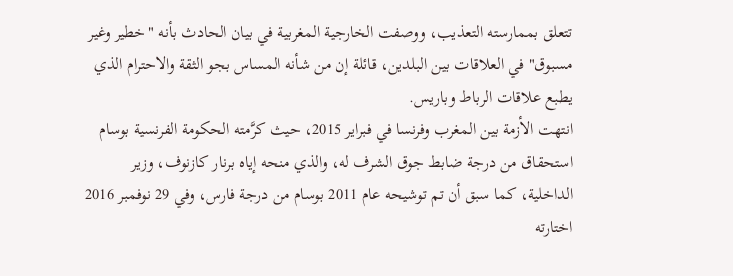تتعلق بممارسته التعذيب، ووصفت الخارجية المغربية في بيان الحادث بأنه "خطير وغير مسبوق" في العلاقات بين البلدين، قائلة إن من شأنه المساس بجو الثقة والاحترام الذي يطبع علاقات الرباط وباريس.
انتهت الأزمة بين المغرب وفرنسا في فبراير 2015، حيث كرَّمته الحكومة الفرنسية بوسام استحقاق من درجة ضابط جوق الشرف له، والذي منحه إياه برنار كازنوف، وزير الداخلية، كما سبق أن تم توشيحه عام 2011 بوسام من درجة فارس، وفي 29 نوفمبر 2016 اختارته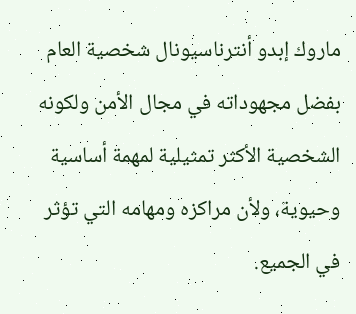ماروك إبدو أنترناسيونال شخصية العام بفضل مجهوداته في مجال الأمن ولكونه الشخصية الأكثر تمثيلية لمهمة أساسية وحيوية، ولأن مراكزه ومهامه التي تؤثر في الجميع.